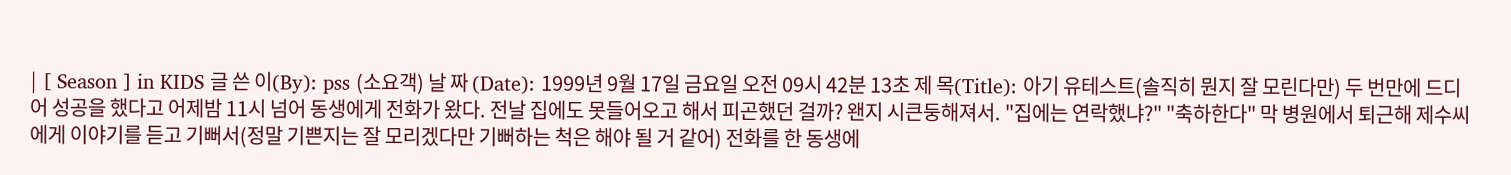| [ Season ] in KIDS 글 쓴 이(By): pss (소요객) 날 짜 (Date): 1999년 9월 17일 금요일 오전 09시 42분 13초 제 목(Title): 아기 유테스트(솔직히 뭔지 잘 모린다만) 두 번만에 드디어 성공을 했다고 어제밤 11시 넘어 동생에게 전화가 왔다. 전날 집에도 못들어오고 해서 피곤했던 걸까? 왠지 시큰둥해져서. "집에는 연락했냐?" "축하한다" 막 병원에서 퇴근해 제수씨에게 이야기를 듣고 기뻐서(정말 기쁜지는 잘 모리겠다만 기뻐하는 척은 해야 될 거 같어) 전화를 한 동생에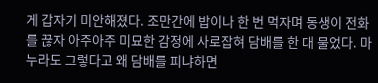게 갑자기 미안해졌다. 조만간에 밥이나 한 번 먹자며 동생이 전화를 끊자 아주아주 미묘한 감정에 사로잡혀 담배를 한 대 물었다. 마누라도 그렇다고 왜 담배를 피냐하면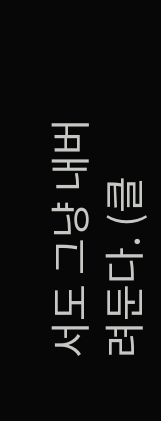서도 그냥 내버려둔다. (클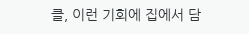클, 이런 기회에 집에서 담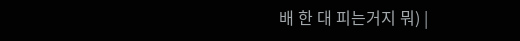배 한 대 피는거지 뭐) |